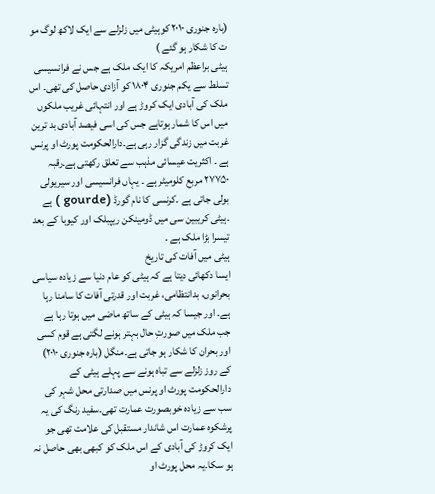(بارہ جنوری ۲۰۱۰ کوہیٹی میں زلزلے سے ایک لاکھ لوگ مو ت کا شکار ہو گئے )
ہیٹی براعظم امریکہ کا ایک ملک ہے جس نے فرانسیسی تسلط سے یکم جنوری ۱۸۰۴ کو آزادی حاصل کی تھی۔ اس ملک کی آبادی ایک کروڑ ہے اور انتہائی غریب ملکوں میں اس کا شمار ہوتاہے جس کی اسی فیصد آبادی بد ترین غربت میں زندگی گزار رہی ہے۔دارالحکومت پورٹ او پرنس ہے ۔ اکثریت عیسائی مذہب سے تعلق رکھتی ہے۔رقبہ ۲۷۷۵۰ مربع کلومیٹر ہے ۔ یہاں فرانسیسی اور سیریولی بولی جاتی ہے ۔کرنسی کا نام گورڈ (gourde ) ہے ۔ہیٹی کریبین سی میں ڈومینکن ریپبلک اور کیوبا کے بعد تیسرا بڑا ملک ہے ۔
ہیٹی میں آفات کی تاریخ
ایسا دکھائی دیتا ہے کہ ہیٹی کو عام دنیا سے زیادہ سیاسی بحرانوں، بدانتظامی، غربت اور قدرتی آفات کا سامنا رہا ہے۔ اور جیسا کہ ہیٹی کے ساتھ ماضی میں ہوتا رہا ہے جب ملک میں صورتِ حال بہتر ہونے لگتی ہے قوم کسی اور بحران کا شکار ہو جاتی ہے۔منگل (بارہ جنوری ۲۰۱۰) کے روز زلزلے سے تباہ ہونے سے پہلے ہیٹی کے دارالحکومت پورٹ او پرنس میں صدارتی محل شہر کی سب سے زیادہ خوبصورت عمارت تھی۔سفید رنگ کی یہ پرشکوہ عمارت اس شاندار مستقبل کی علامت تھی جو ایک کروڑ کی آبادی کے اس ملک کو کبھی بھی حاصل نہ ہو سکا۔یہ محل پورٹ او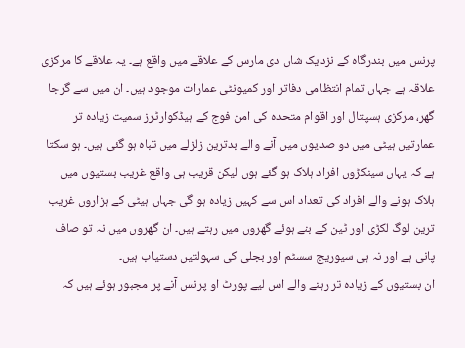پرنس میں بندرگاہ کے نزدیک شاں دی مارس کے علاقے میں واقع ہے۔ یہ علاقے کا مرکزی علاقہ ہے جہاں تمام انتظامی دفاتر اور کمیونٹی عمارات موجود ہیں۔ ان میں سے گرجا گھر، مرکزی ہسپتال اور اقوام متحدہ کی امن فوج کے ہیڈکوارٹرز سمیت زیادہ تر عمارتیں ہیٹی میں دو صدیوں میں آنے والے بدترین زلزلے میں تباہ ہو گئی ہیں۔ ہو سکتا ہے کہ یہاں سینکڑوں افراد ہلاک ہو گئے ہوں لیکن قریب ہی واقع غریب بستیوں میں ہلاک ہونے والے افراد کی تعداد اس سے کہیں زیادہ ہو گی جہاں ہیٹی کے ہزاروں غریب ترین لوگ لکڑی اور ٹین کے بنے ہوئے گھروں میں رہتے ہیں۔ ان گھروں میں نہ تو صاف پانی ہے اور نہ ہی سیوریج سسٹم اور بجلی کی سہولتیں دستیاب ہیں۔
ان بستیوں کے زیادہ تر رہنے والے اس لیے پورٹ او پرنس آنے پر مجبور ہوئے ہیں کہ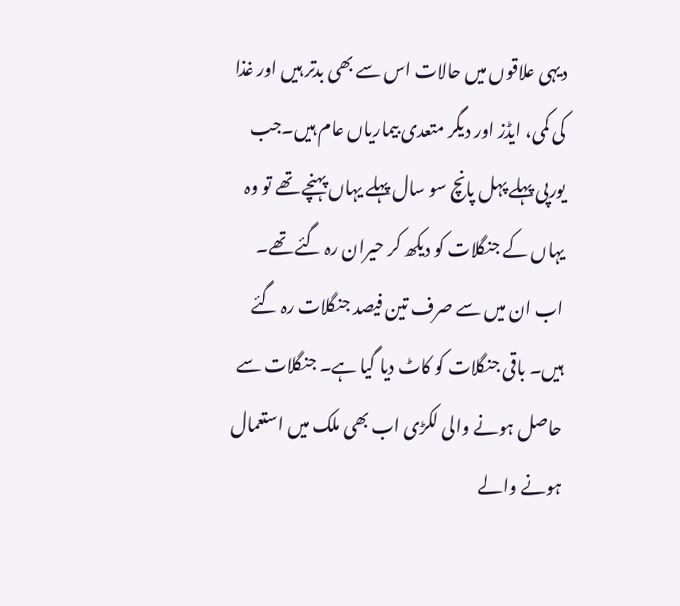دیہی علاقوں میں حالات اس سے بھی بدتر ہیں اور غذا کی کمی، ایڈز اور دیگر متعدی بیماریاں عام ہیں۔جب یورپی پہلے پہل پانچ سو سال پہلے یہاں پہنچے تھے تو وہ یہاں کے جنگلات کو دیکھ کر حیران رہ گئے تھے۔ اب ان میں سے صرف تین فیصد جنگلات رہ گئے ہیں۔ باقی جنگلات کو کاٹ دیا گیا ہے۔ جنگلات سے حاصل ہونے والی لکڑی اب بھی ملک میں استعمال ہونے والے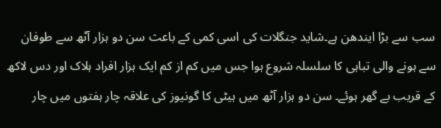سب سے بڑا ایندھن ہے۔شاید جنگلات کی اسی کمی کے باعث سن دو ہزار آٹھ سے طوفان سے ہونے والی تباہی کا سلسلہ شروع ہوا جس میں کم از کم ایک ہزار افراد ہلاک اور دس لاکھ کے قریب بے گھر ہوئے۔ سن دو ہزار آٹھ میں ہیٹی کا گونیوز کی علاقہ چار ہفتوں میں چار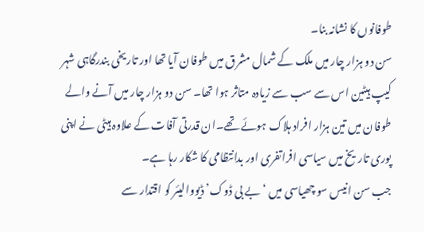طوفانوں کا نشانہ بنا۔
سن دو ہزار چار میں ملک کے شمال مشرق میں طوفان آیا تھا اور تاریخی بندرگاہی شہر کیپ ہیٹین اس سے سب سے زیادہ متاثر ہوا تھا۔ سن دو ہزار چار میں آنے والے طوفان میں تین ہزار افراد ہلاک ہوئے تھے۔ان قدرتی آفات کے علاوہ ہیٹی نے اپنی پوری تاریخ میں سیاسی افراتفری اور بدانتظامی کا شکار رہا ہے۔
جب سن انیس سو چھیاسی میں ‘بے بی ڈوک’ ڈیووالیئر کو اقتدار سے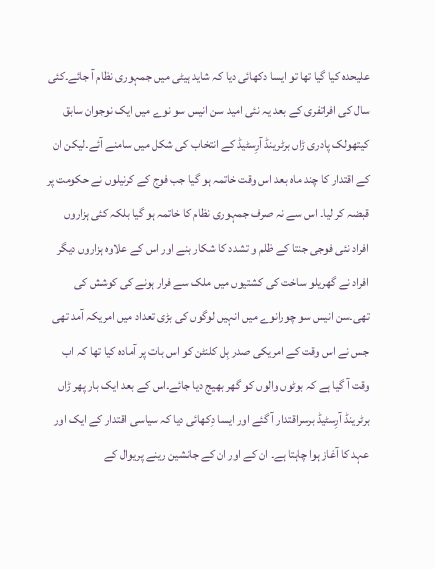علیحدہ کیا گیا تھا تو ایسا دکھائی دیا کہ شاید ہیٹی میں جمہوری نظام آ جائے۔کئی سال کی افراتفری کے بعد یہ نئی امید سن انیس سو نوے میں ایک نوجوان سابق کیتھولک پادری ڑاں برٹرینڈ آرِسٹیڈ کے انتخاب کی شکل میں سامنے آئے۔لیکن ان کے اقتدار کا چند ماہ بعد اس وقت خاتمہ ہو گیا جب فوج کے کرنیلوں نے حکومت پر قبضہ کر لیا۔ اس سے نہ صرف جمہوری نظام کا خاتمہ ہو گیا بلکہ کئی ہزاروں افراد نئی فوجی جنتا کے ظلم و تشدد کا شکار بنے اور اس کے علاوہ ہزاروں دیگر افراد نے گھریلو ساخت کی کشتیوں میں ملک سے فرار ہونے کی کوشش کی تھی۔سن انیس سو چورانوے میں انہیں لوگوں کی بڑی تعداد میں امریکہ آمد تھی جس نے اس وقت کے امریکی صدر بِل کلنٹن کو اس بات پر آمادہ کیا تھا کہ اب وقت آ گیا ہے کہ بوٹوں والوں کو گھر بھیج دیا جائے۔اس کے بعد ایک بار پھر ڑاں برٹرینڈ آرِسٹیڈ برسراقتدار آ گئے اور ایسا دِکھائی دیا کہ سیاسی اقتدار کے ایک اور عہد کا آغاز ہوا چاہتا ہے۔ ان کے اور ان کے جانشین رینے پریوال کے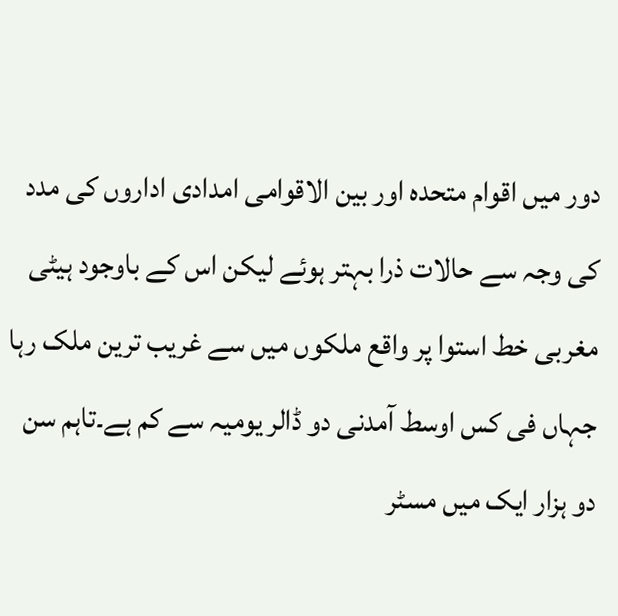دور میں اقوام متحدہ اور بین الاقوامی امدادی اداروں کی مدد کی وجہ سے حالات ذرا بہتر ہوئے لیکن اس کے باوجود ہیٹی مغربی خط استوا پر واقع ملکوں میں سے غریب ترین ملک رہا جہاں فی کس اوسط آمدنی دو ڈالر یومیہ سے کم ہے۔تاہم سن دو ہزار ایک میں مسٹر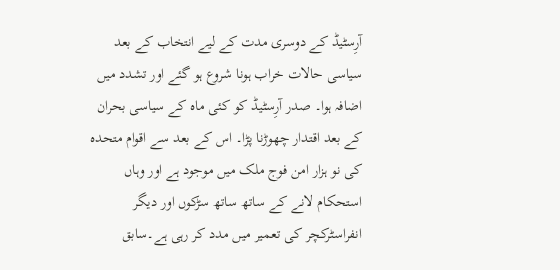آرِسٹیڈ کے دوسری مدت کے لیے انتخاب کے بعد سیاسی حالات خراب ہونا شروع ہو گئے اور تشدد میں اضافہ ہوا۔ صدر آرِسٹیڈ کو کئی ماہ کے سیاسی بحران کے بعد اقتدار چھوڑنا پڑا۔ اس کے بعد سے اقوام متحدہ کی نو ہزار امن فوج ملک میں موجود ہے اور وہاں استحکام لانے کے ساتھ ساتھ سڑکوں اور دیگر انفراسٹرکچر کی تعمیر میں مدد کر رہی ہے۔سابق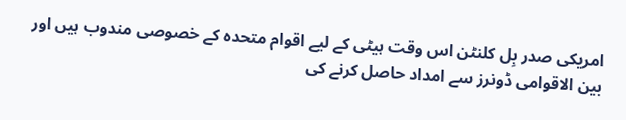امریکی صدر بِل کلنٹن اس وقت ہیٹی کے لیے اقوام متحدہ کے خصوصی مندوب ہیں اور بین الاقوامی ڈونرز سے امداد حاصل کرنے کی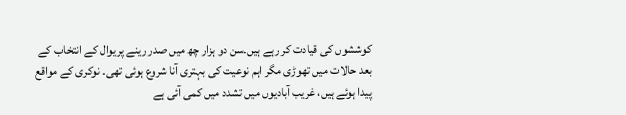کوششوں کی قیادت کر رہے ہیں۔سن دو ہزار چھ میں صدر رینے پریوال کے انتخاب کے بعد حالات میں تھوڑی مگر اہم نوعیت کی بہتری آنا شروع ہوئی تھی۔ نوکری کے مواقع پیدا ہوئے ہیں، غریب آبادیوں میں تشدد میں کمی آئی ہے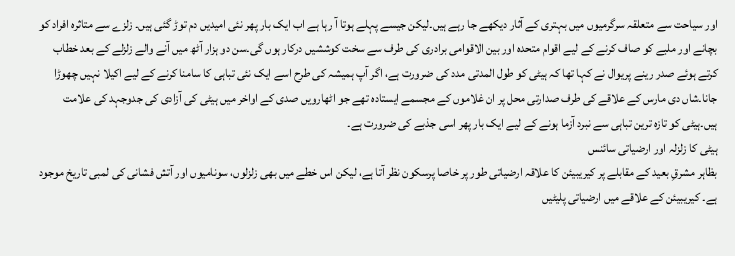اور سیاحت سے متعلقہ سرگرمیوں میں بہتری کے آثار دیکھے جا رہے ہیں۔لیکن جیسے پہلے ہوتا آ رہا ہے اب ایک بار پھر نئی امیدیں دم توڑ گئی ہیں۔ زلزے سے متاثرہ افراد کو بچانے اور ملبے کو صاف کرنے کے لیے اقوام متحدہ اور بین الاقوامی برادری کی طرف سے سخت کوششیں درکار ہوں گی۔سن دو ہزار آٹھ میں آنے والے زلزلے کے بعد خطاب کرتے ہوئے صدر رینے پریوال نے کہا تھا کہ ہیٹی کو طول المدتی مدد کی ضرورت ہے، اگر آپ ہمیشہ کی طرح اسے ایک نئی تباہی کا سامنا کرنے کے لیے اکیلا نہیں چھوڑا جانا۔شاں دی مارس کے علاقے کی طرف صدارتی محل پر ان غلاموں کے مجسمے ایستادہ تھے جو اٹھارویں صدی کے اواخر میں ہیٹی کی آزادی کی جدوجہد کی علامت ہیں۔ہیٹی کو تازہ ترین تباہی سے نبرد آزما ہونے کے لیے ایک بار پھر اسی جذبے کی ضرورت ہے۔
ہیٹی کا زلزلہ اور ارضیاتی سائنس
بظاہر مشرقِ بعید کے مقابلے پر کیریبیئن کا علاقہ ارضیاتی طور پر خاصا پرسکون نظر آتا ہے، لیکن اس خطے میں بھی زلزلوں، سونامیوں اور آتش فشانی کی لمبی تاریخ موجود ہے۔ کیریبیئن کے علاقے میں ارضیاتی پلیٹیں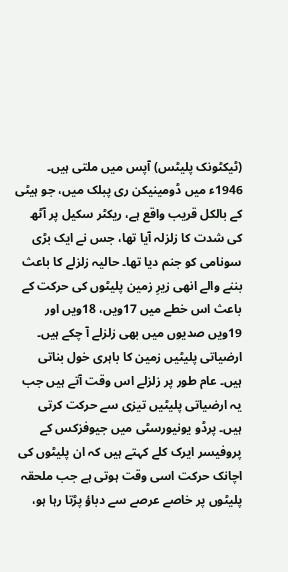(ٹیکٹونک پلیٹس) آپس میں ملتی ہیں۔ 1946ء میں ڈومینیکن ری پبلک میں، جو ہیٹی کے بالکل قریب واقع ہے، ریکٹر سکیل پر آٹھ کی شدت کا زلزلہ آیا تھا، جس نے ایک بڑی سونامی کو جنم دیا تھا۔ حالیہ زلزلے کا باعث بننے والے انھی زیرِ زمین پلیٹوں کی حرکت کے باعث اس خطے میں 17ویں، 18ویں اور 19ویں صدیوں میں بھی زلزلے آ چکے ہیں۔
ارضیاتی پلیٹیں زمین کا باہری خول بناتی ہیں۔ عام طور پر زلزلے اس وقت آتے ہیں جب یہ ارضیاتی پلیٹیں تیزی سے حرکت کرتی ہیں۔ پرڈو یونیورسٹی میں جیوفزکس کے پروفیسر ایرک کلے کہتے ہیں کہ ان پلیٹوں کی اچانک حرکت اسی وقت ہوتی ہے جب ملحقہ پلیٹوں پر خاصے عرصے سے دباؤ پڑتا رہا ہو،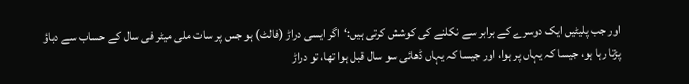اور جب پلیٹیں ایک دوسرے کے برابر سے نکلنے کی کوشش کرتی ہیں:‘اگر ایسی دراڑ (فالٹ) ہو جس پر سات ملی میٹر فی سال کے حساب سے دباؤ پڑتا رہا ہو، جیسا کہ یہاں پر ہوا، اور جیسا کہ یہاں ڈھائی سو سال قبل ہوا تھا، تو دراڑ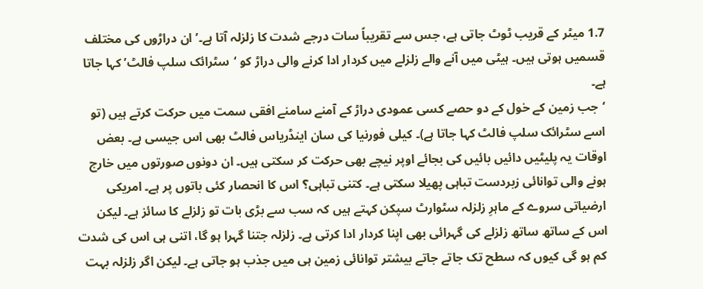1.7 میٹر کے قریب ٹوٹ جاتی ہے، جس سے تقریباً سات درجے شدت کا زلزلہ آتا ہے۔’ان دراڑوں کی مختلف قسمیں ہوتی ہیں۔ ہیٹی میں آنے والے زلزلے میں کردار ادا کرنے والی دراڑ کو ‘سٹرائک سلپ فالٹ’ کہا جاتا ہے۔
‘جب زمین کے خول کے دو حصے کسی عمودی دراڑ کے آمنے سامنے افقی سمت میں حرکت کرتے ہیں (تو اسے سٹرائک سلپ فالٹ کہا جاتا ہے)۔ کیلی فورنیا کی سان اینڈریاس فالٹ بھی اس جیسی ہے۔ بعض اوقات یہ پلیٹیں دائیں بائیں کی بجائے اوپر نیچے بھی حرکت کر سکتی ہیں۔ ان دونوں صورتوں میں خارج ہونے والی توانائی زبردست تباہی پھیلا سکتی ہے۔ کتنی تباہی؟ اس کا انحصار کئی باتوں پر ہے۔ امریکی ارضیاتی سروے کے ماہرِ زلزلہ سٹوارٹ سپکن کہتے ہیں کہ سب سے بڑی بات تو زلزلے کا سائز ہے۔ لیکن اس کے ساتھ ساتھ زلزلے کی گہرائی بھی اپنا کردار ادا کرتی ہے۔ زلزلہ جتنا گہرا ہو گا، اتنی ہی اس کی شدت کم ہو گی کیوں کہ سطح تک جاتے جاتے بیشتر توانائی زمین ہی میں جذب ہو جاتی ہے۔ لیکن اگر زلزلہ بہت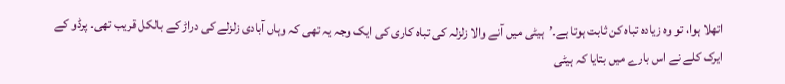اتھلا ہوا، تو وہ زیادہ تباہ کن ثابت ہوتا ہے۔’ہیٹی میں آنے والا زلزلہ کی تباہ کاری کی ایک وجہ یہ تھی کہ وہاں آبادی زلزلے کی دراڑ کے بالکل قریب تھی۔ پرڈو کے ایرک کلے نے اس بارے میں بتایا کہ ہیٹی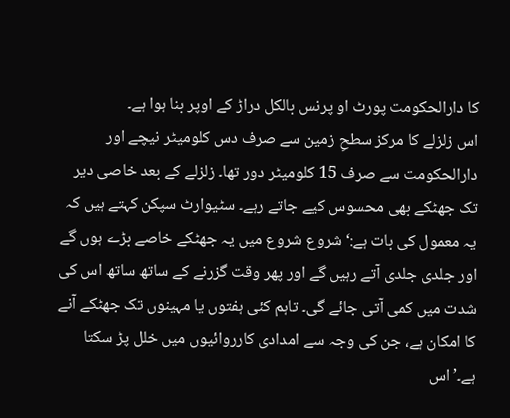کا دارالحکومت پورٹ او پرنس بالکل دراڑ کے اوپر بنا ہوا ہے۔
اس زلزلے کا مرکز سطحِ زمین سے صرف دس کلومیٹر نیچے اور دارالحکومت سے صرف 15 کلومیٹر دور تھا۔ زلزلے کے بعد خاصی دیر تک جھٹکے بھی محسوس کیے جاتے رہے۔ سٹیوارٹ سپکن کہتے ہیں کہ یہ معمول کی بات ہے:‘شروع شروع میں یہ جھٹکے خاصے بڑے ہوں گے اور جلدی جلدی آتے رہیں گے اور پھر وقت گزرنے کے ساتھ ساتھ اس کی شدت میں کمی آتی جائے گی۔ تاہم کئی ہفتوں یا مہینوں تک جھٹکے آنے کا امکان ہے، جن کی وجہ سے امدادی کارروائیوں میں خلل پڑ سکتا ہے۔’اس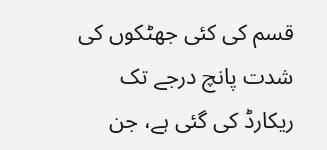قسم کی کئی جھٹکوں کی شدت پانچ درجے تک ریکارڈ کی گئی ہے، جن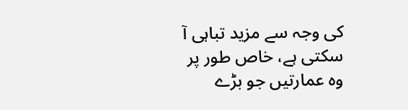کی وجہ سے مزید تباہی آ سکتی ہے، خاص طور پر وہ عمارتیں جو بڑے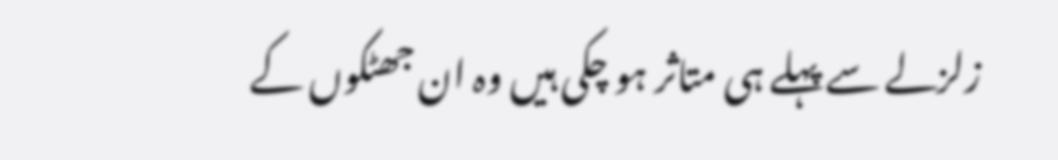زلزلے سے پہلے ہی متاثر ہو چکی ہیں وہ ان جھٹکوں کے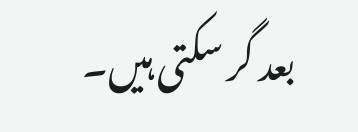بعد گر سکتی ہیں۔